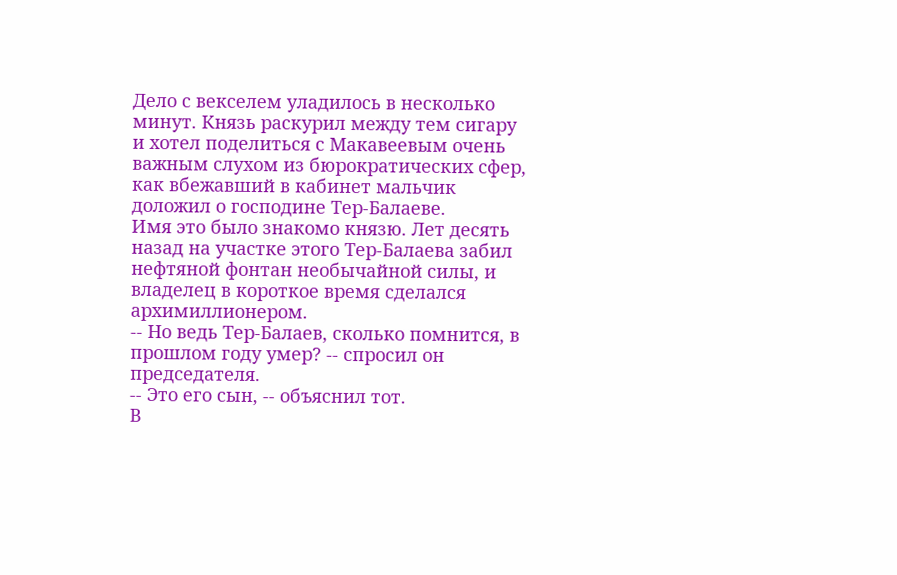Дело с векселем уладилось в несколько минут. Князь раскурил между тем сигару и хотел поделиться с Макавеевым очень важным слухом из бюрократических сфер, как вбежавший в кабинет мальчик доложил о господине Тер-Балаеве.
Имя это было знакомо князю. Лет десять назад на участке этого Тер-Балаева забил нефтяной фонтан необычайной силы, и владелец в короткое время сделался архимиллионером.
-- Но ведь Тер-Балаев, сколько помнится, в прошлом году умер? -- спросил он председателя.
-- Это его сын, -- объяснил тот.
В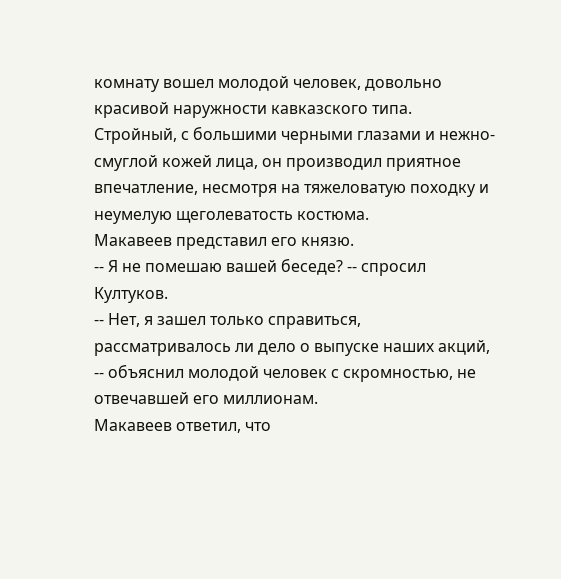комнату вошел молодой человек, довольно красивой наружности кавказского типа. Стройный, с большими черными глазами и нежно-смуглой кожей лица, он производил приятное впечатление, несмотря на тяжеловатую походку и неумелую щеголеватость костюма.
Макавеев представил его князю.
-- Я не помешаю вашей беседе? -- спросил Култуков.
-- Нет, я зашел только справиться, рассматривалось ли дело о выпуске наших акций, -- объяснил молодой человек с скромностью, не отвечавшей его миллионам.
Макавеев ответил, что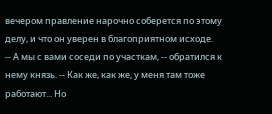вечером правление нарочно соберется по этому делу, и что он уверен в благоприятном исходе.
-- А мы с вами соседи по участкам, -- обратился к нему князь. -- Как же, как же, у меня там тоже работают... Но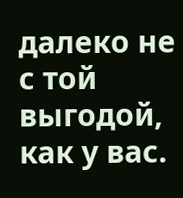далеко не с той выгодой, как у вас.